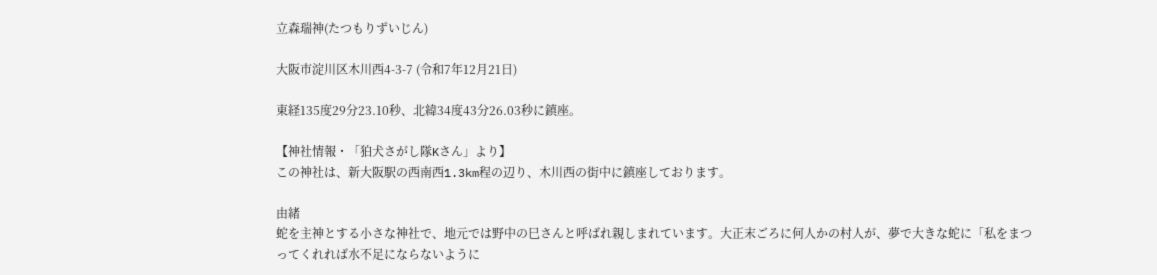立森瑞神(たつもりずいじん)

大阪市淀川区木川西4-3-7 (令和7年12月21日)

東経135度29分23.10秒、北緯34度43分26.03秒に鎮座。

【神社情報・「狛犬さがし隊Kさん」より】
この神社は、新大阪駅の西南西1.3km程の辺り、木川西の街中に鎮座しております。

由緒
蛇を主神とする小さな神社で、地元では野中の巳さんと呼ばれ親しまれています。大正末ごろに何人かの村人が、夢で大きな蛇に「私をまつってくれれば水不足にならないように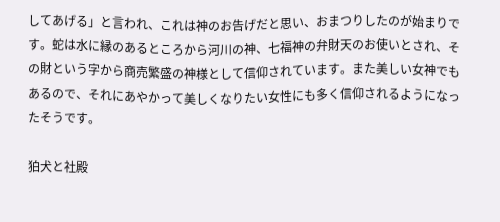してあげる」と言われ、これは神のお告げだと思い、おまつりしたのが始まりです。蛇は水に縁のあるところから河川の神、七福神の弁財天のお使いとされ、その財という字から商売繁盛の神様として信仰されています。また美しい女神でもあるので、それにあやかって美しくなりたい女性にも多く信仰されるようになったそうです。

狛犬と社殿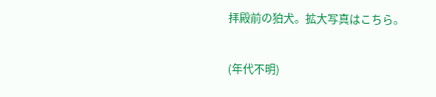拝殿前の狛犬。拡大写真はこちら。

(年代不明)